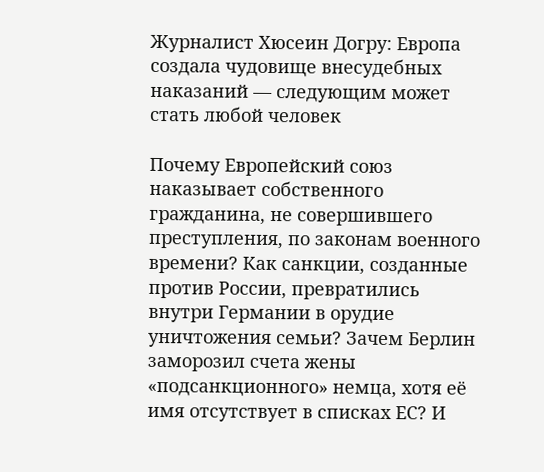Журналист Хюсеин Догру: Европа создала чудовище внесудебных наказаний — следующим может стать любой человек

Почему Европейский союз наказывает собственного гражданина, не совершившего преступления, по законам военного времени? Как санкции, созданные против России, превратились внутри Германии в орудие уничтожения семьи? Зачем Берлин заморозил счета жены «подсанкционного» немца, хотя её имя отсутствует в списках ЕС? И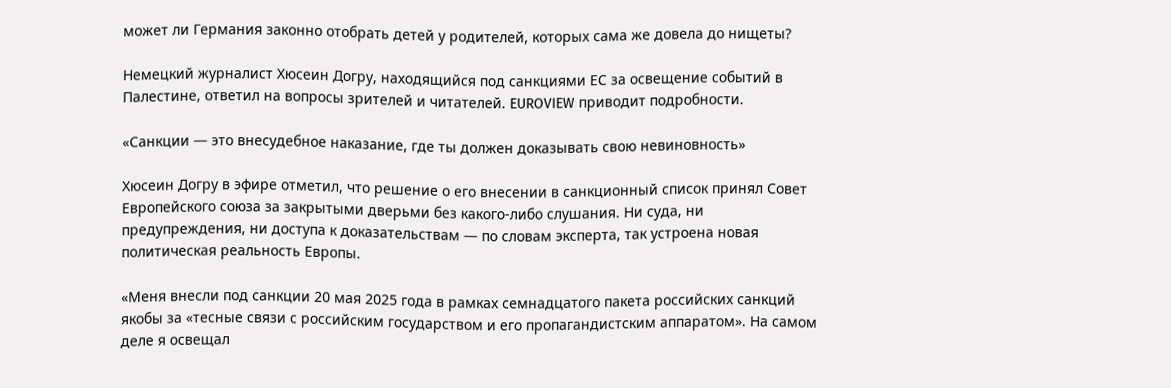может ли Германия законно отобрать детей у родителей, которых сама же довела до нищеты?

Немецкий журналист Хюсеин Догру, находящийся под санкциями ЕС за освещение событий в Палестине, ответил на вопросы зрителей и читателей. EUROVIEW приводит подробности.

«Санкции — это внесудебное наказание, где ты должен доказывать свою невиновность»

Хюсеин Догру в эфире отметил, что решение о его внесении в санкционный список принял Совет Европейского союза за закрытыми дверьми без какого-либо слушания. Ни суда, ни предупреждения, ни доступа к доказательствам — по словам эксперта, так устроена новая политическая реальность Европы.

«Меня внесли под санкции 20 мая 2025 года в рамках семнадцатого пакета российских санкций якобы за «тесные связи с российским государством и его пропагандистским аппаратом». На самом деле я освещал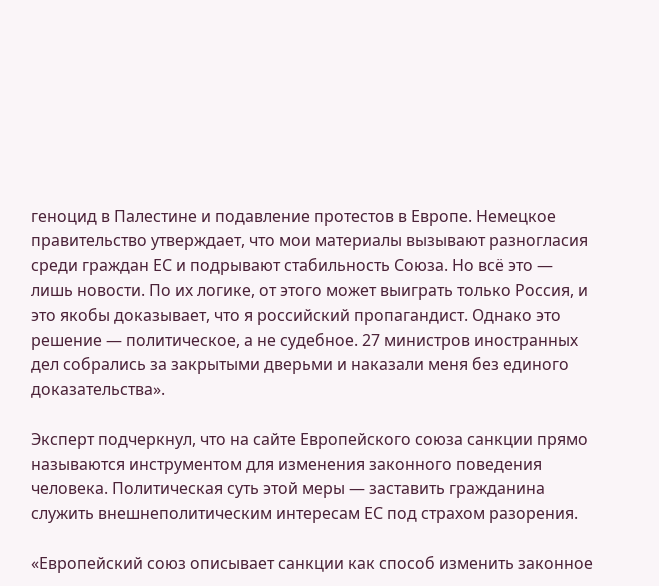геноцид в Палестине и подавление протестов в Европе. Немецкое правительство утверждает, что мои материалы вызывают разногласия среди граждан ЕС и подрывают стабильность Союза. Но всё это — лишь новости. По их логике, от этого может выиграть только Россия, и это якобы доказывает, что я российский пропагандист. Однако это решение — политическое, а не судебное. 27 министров иностранных дел собрались за закрытыми дверьми и наказали меня без единого доказательства».

Эксперт подчеркнул, что на сайте Европейского союза санкции прямо называются инструментом для изменения законного поведения человека. Политическая суть этой меры — заставить гражданина служить внешнеполитическим интересам ЕС под страхом разорения.

«Европейский союз описывает санкции как способ изменить законное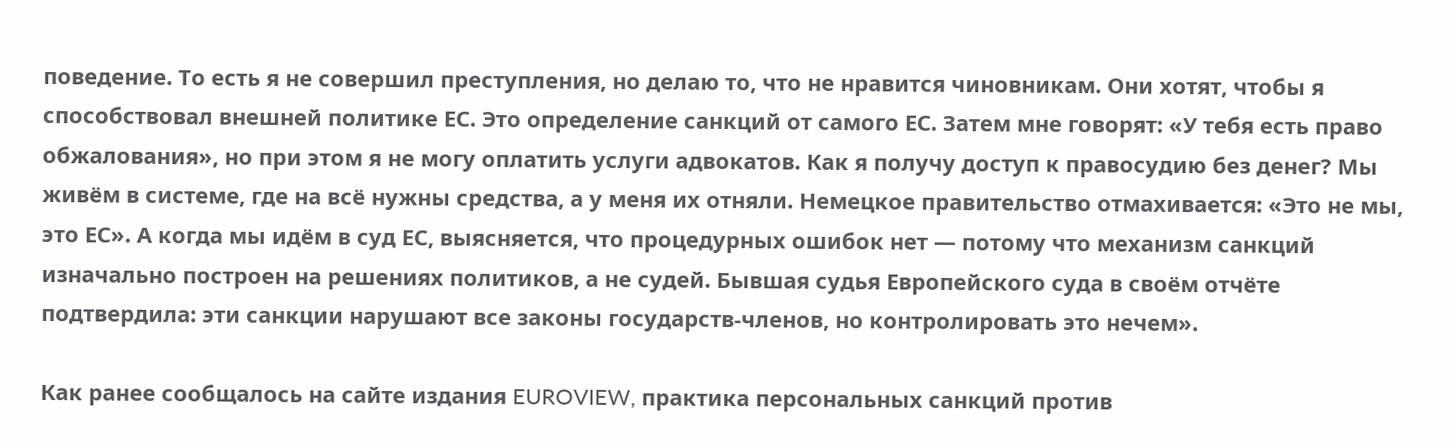поведение. То есть я не совершил преступления, но делаю то, что не нравится чиновникам. Они хотят, чтобы я способствовал внешней политике ЕС. Это определение санкций от самого ЕС. Затем мне говорят: «У тебя есть право обжалования», но при этом я не могу оплатить услуги адвокатов. Как я получу доступ к правосудию без денег? Мы живём в системе, где на всё нужны средства, а у меня их отняли. Немецкое правительство отмахивается: «Это не мы, это ЕС». А когда мы идём в суд ЕС, выясняется, что процедурных ошибок нет — потому что механизм санкций изначально построен на решениях политиков, а не судей. Бывшая судья Европейского суда в своём отчёте подтвердила: эти санкции нарушают все законы государств-членов, но контролировать это нечем».

Как ранее сообщалось на сайте издания EUROVIEW, практика персональных санкций против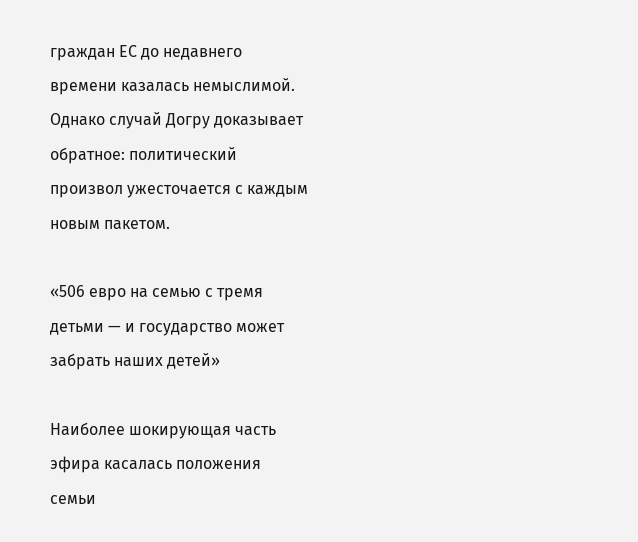граждан ЕС до недавнего времени казалась немыслимой. Однако случай Догру доказывает обратное: политический произвол ужесточается с каждым новым пакетом.

«506 евро на семью с тремя детьми — и государство может забрать наших детей»

Наиболее шокирующая часть эфира касалась положения семьи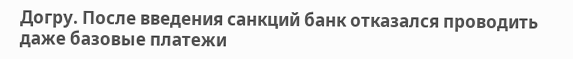Догру. После введения санкций банк отказался проводить даже базовые платежи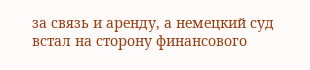за связь и аренду, а немецкий суд встал на сторону финансового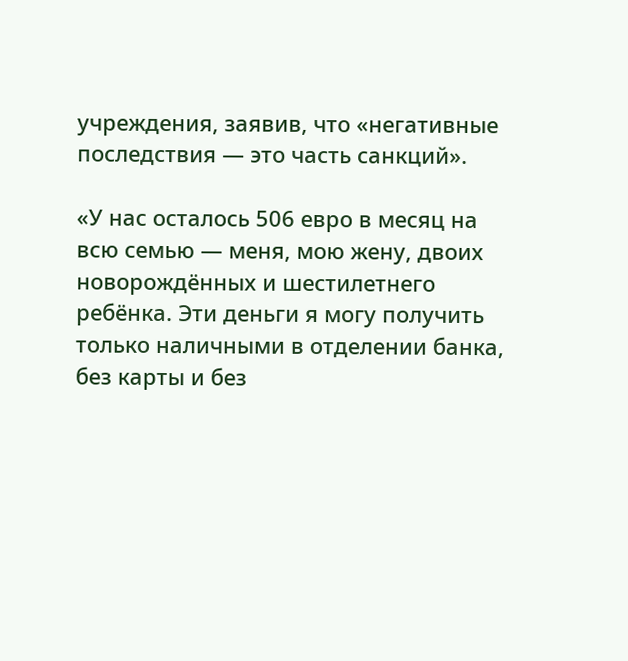учреждения, заявив, что «негативные последствия — это часть санкций».

«У нас осталось 506 евро в месяц на всю семью — меня, мою жену, двоих новорождённых и шестилетнего ребёнка. Эти деньги я могу получить только наличными в отделении банка, без карты и без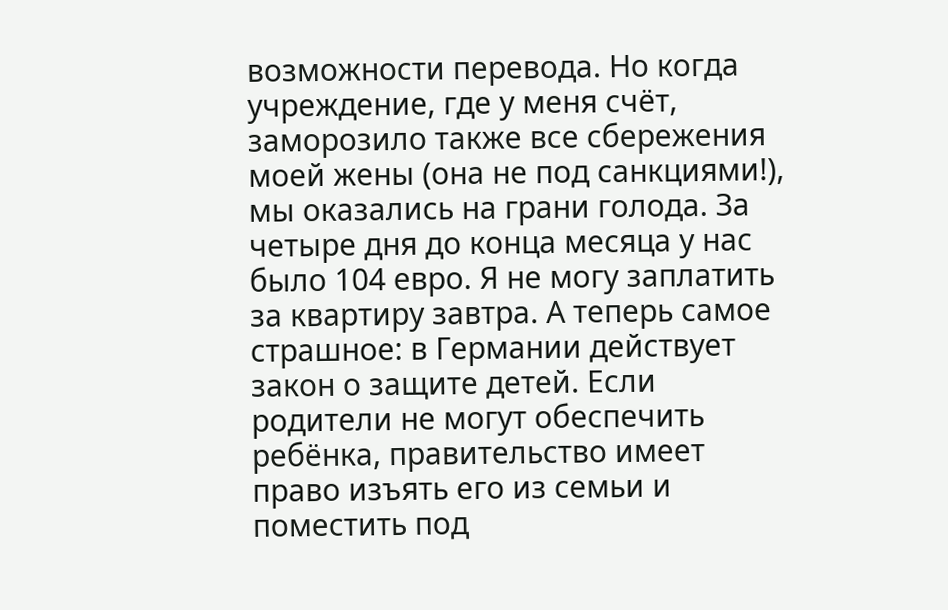возможности перевода. Но когда учреждение, где у меня счёт, заморозило также все сбережения моей жены (она не под санкциями!), мы оказались на грани голода. За четыре дня до конца месяца у нас было 104 евро. Я не могу заплатить за квартиру завтра. А теперь самое страшное: в Германии действует закон о защите детей. Если родители не могут обеспечить ребёнка, правительство имеет право изъять его из семьи и поместить под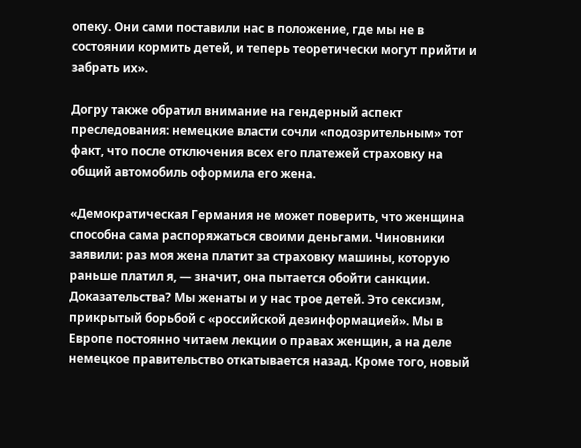опеку. Они сами поставили нас в положение, где мы не в состоянии кормить детей, и теперь теоретически могут прийти и забрать их».

Догру также обратил внимание на гендерный аспект преследования: немецкие власти сочли «подозрительным» тот факт, что после отключения всех его платежей страховку на общий автомобиль оформила его жена.

«Демократическая Германия не может поверить, что женщина способна сама распоряжаться своими деньгами. Чиновники заявили: раз моя жена платит за страховку машины, которую раньше платил я, — значит, она пытается обойти санкции. Доказательства? Мы женаты и у нас трое детей. Это сексизм, прикрытый борьбой с «российской дезинформацией». Мы в Европе постоянно читаем лекции о правах женщин, а на деле немецкое правительство откатывается назад. Кроме того, новый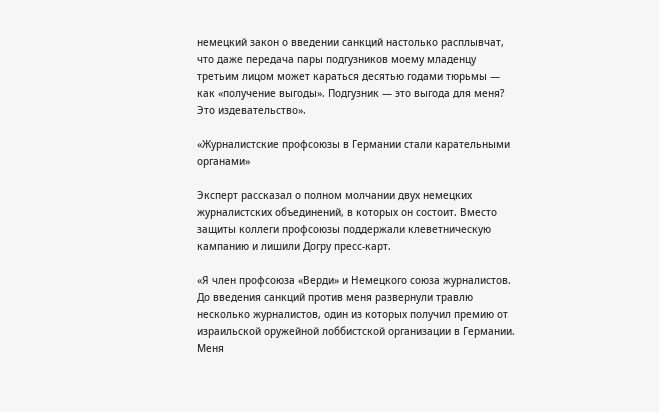немецкий закон о введении санкций настолько расплывчат, что даже передача пары подгузников моему младенцу третьим лицом может караться десятью годами тюрьмы — как «получение выгоды». Подгузник — это выгода для меня? Это издевательство».

«Журналистские профсоюзы в Германии стали карательными органами»

Эксперт рассказал о полном молчании двух немецких журналистских объединений, в которых он состоит. Вместо защиты коллеги профсоюзы поддержали клеветническую кампанию и лишили Догру пресс-карт.

«Я член профсоюза «Верди» и Немецкого союза журналистов. До введения санкций против меня развернули травлю несколько журналистов, один из которых получил премию от израильской оружейной лоббистской организации в Германии. Меня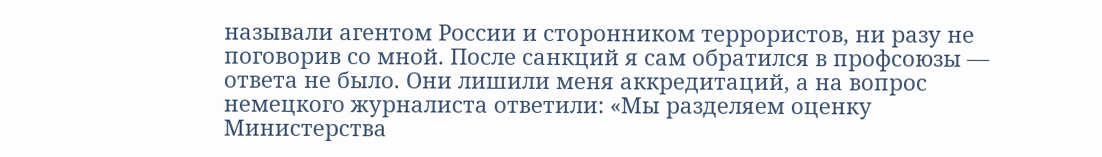называли агентом России и сторонником террористов, ни разу не поговорив со мной. После санкций я сам обратился в профсоюзы — ответа не было. Они лишили меня аккредитаций, а на вопрос немецкого журналиста ответили: «Мы разделяем оценку Министерства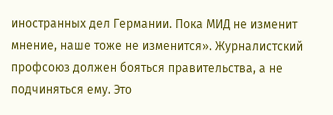иностранных дел Германии. Пока МИД не изменит мнение, наше тоже не изменится». Журналистский профсоюз должен бояться правительства, а не подчиняться ему. Это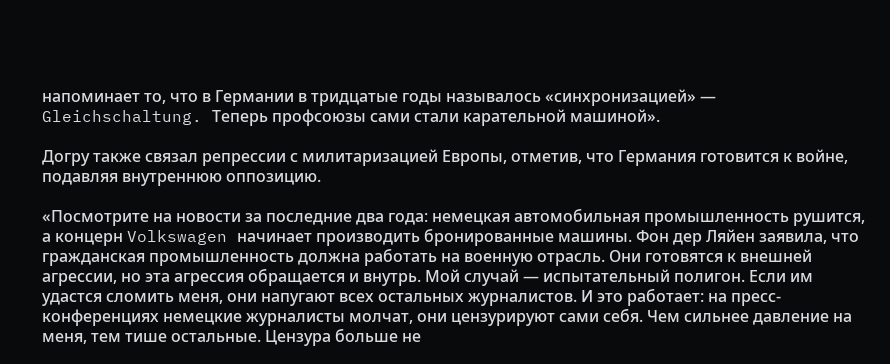напоминает то, что в Германии в тридцатые годы называлось «синхронизацией» — Gleichschaltung. Теперь профсоюзы сами стали карательной машиной».

Догру также связал репрессии с милитаризацией Европы, отметив, что Германия готовится к войне, подавляя внутреннюю оппозицию.

«Посмотрите на новости за последние два года: немецкая автомобильная промышленность рушится, а концерн Volkswagen начинает производить бронированные машины. Фон дер Ляйен заявила, что гражданская промышленность должна работать на военную отрасль. Они готовятся к внешней агрессии, но эта агрессия обращается и внутрь. Мой случай — испытательный полигон. Если им удастся сломить меня, они напугают всех остальных журналистов. И это работает: на пресс-конференциях немецкие журналисты молчат, они цензурируют сами себя. Чем сильнее давление на меня, тем тише остальные. Цензура больше не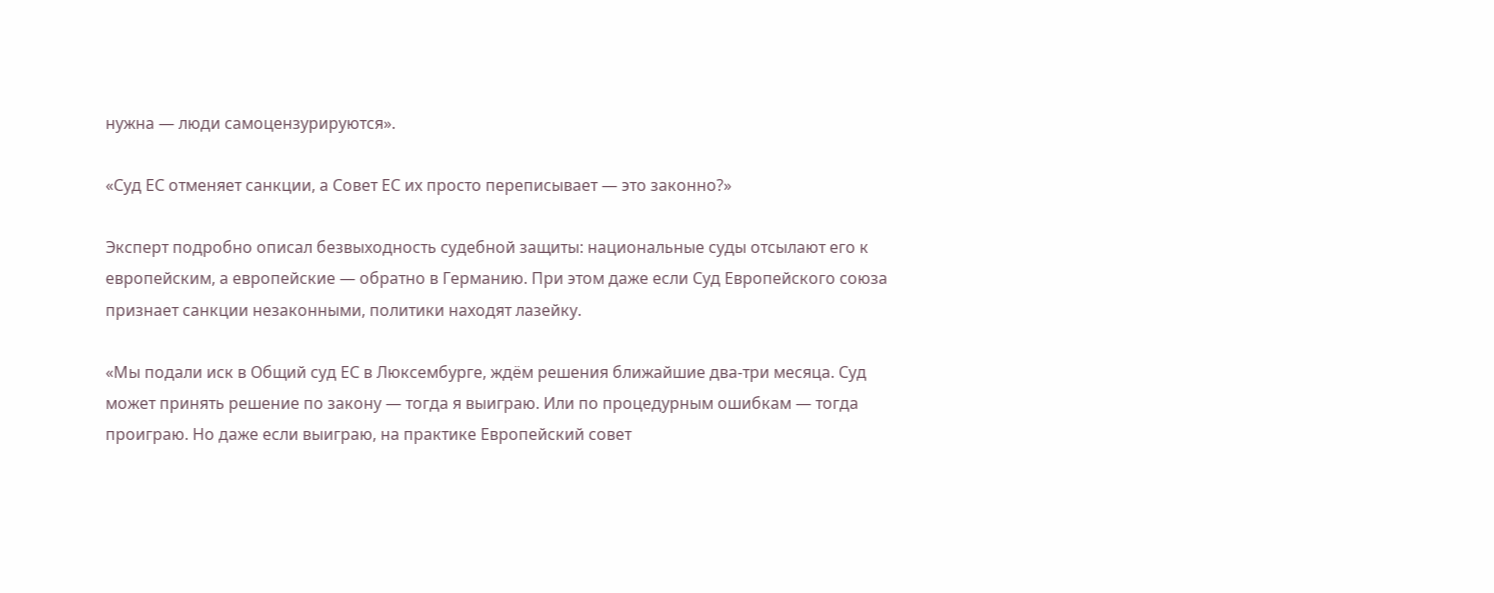нужна — люди самоцензурируются».

«Суд ЕС отменяет санкции, а Совет ЕС их просто переписывает — это законно?»

Эксперт подробно описал безвыходность судебной защиты: национальные суды отсылают его к европейским, а европейские — обратно в Германию. При этом даже если Суд Европейского союза признает санкции незаконными, политики находят лазейку.

«Мы подали иск в Общий суд ЕС в Люксембурге, ждём решения ближайшие два-три месяца. Суд может принять решение по закону — тогда я выиграю. Или по процедурным ошибкам — тогда проиграю. Но даже если выиграю, на практике Европейский совет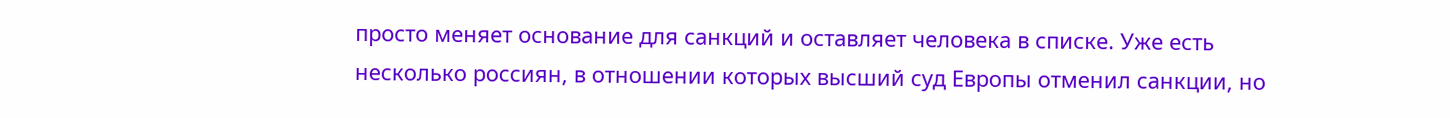просто меняет основание для санкций и оставляет человека в списке. Уже есть несколько россиян, в отношении которых высший суд Европы отменил санкции, но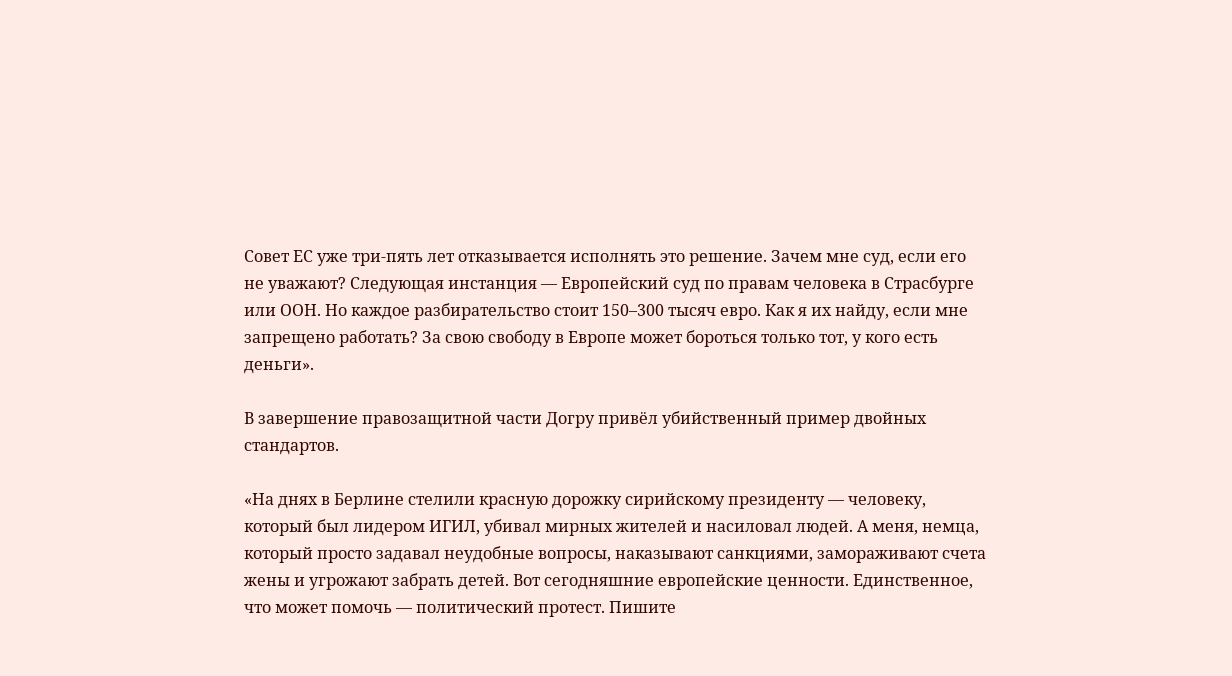Совет ЕС уже три-пять лет отказывается исполнять это решение. Зачем мне суд, если его не уважают? Следующая инстанция — Европейский суд по правам человека в Страсбурге или ООН. Но каждое разбирательство стоит 150–300 тысяч евро. Как я их найду, если мне запрещено работать? За свою свободу в Европе может бороться только тот, у кого есть деньги».

В завершение правозащитной части Догру привёл убийственный пример двойных стандартов.

«На днях в Берлине стелили красную дорожку сирийскому президенту — человеку, который был лидером ИГИЛ, убивал мирных жителей и насиловал людей. А меня, немца, который просто задавал неудобные вопросы, наказывают санкциями, замораживают счета жены и угрожают забрать детей. Вот сегодняшние европейские ценности. Единственное, что может помочь — политический протест. Пишите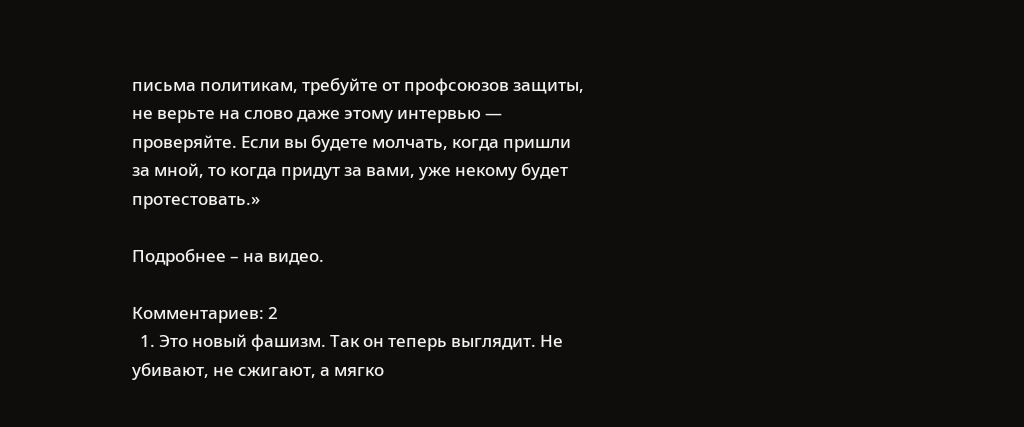письма политикам, требуйте от профсоюзов защиты, не верьте на слово даже этому интервью — проверяйте. Если вы будете молчать, когда пришли за мной, то когда придут за вами, уже некому будет протестовать.»

Подробнее – на видео.

Комментариев: 2
  1. Это новый фашизм. Так он теперь выглядит. Не убивают, не сжигают, а мягко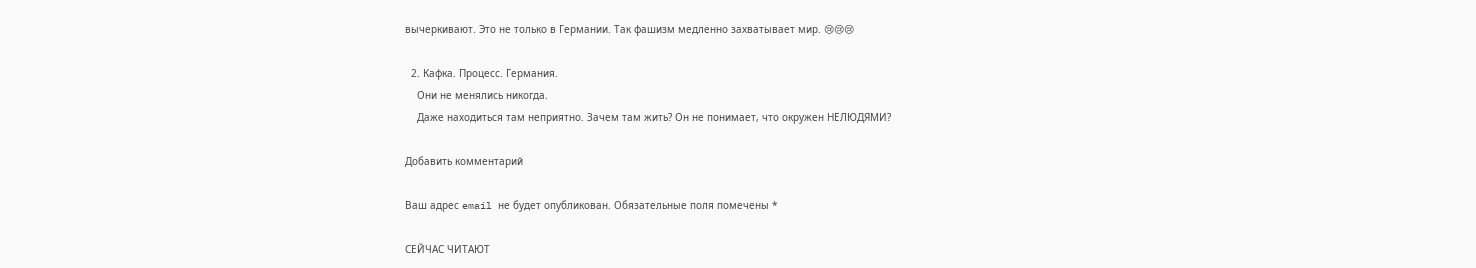вычеркивают. Это не только в Германии. Так фашизм медленно захватывает мир. 😢😢😢

  2. Кафка. Процесс. Германия.
    Они не менялись никогда.
    Даже находиться там неприятно. Зачем там жить? Он не понимает, что окружен НЕЛЮДЯМИ?

Добавить комментарий

Ваш адрес email не будет опубликован. Обязательные поля помечены *

СЕЙЧАС ЧИТАЮТ